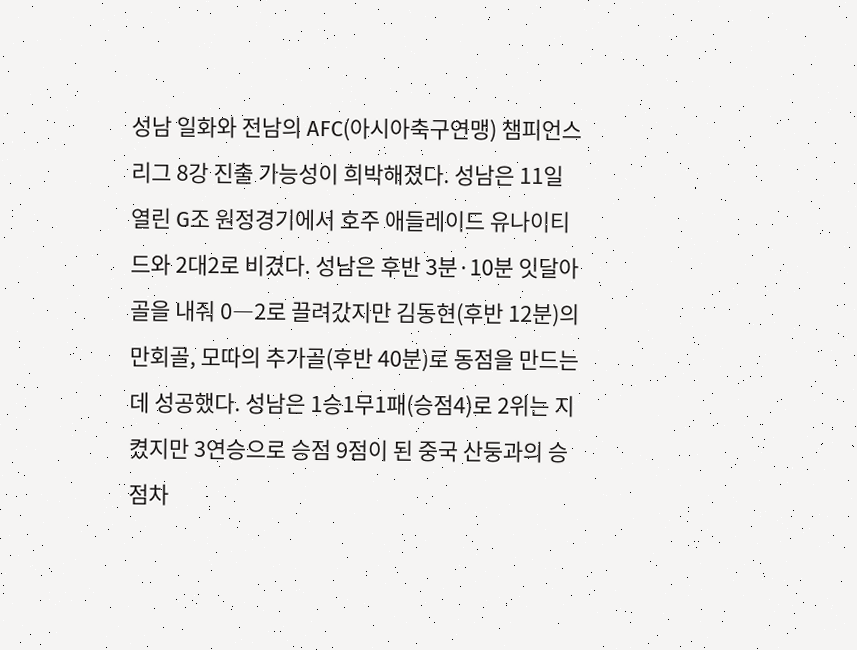성남 일화와 전남의 AFC(아시아축구연맹) 챔피언스리그 8강 진출 가능성이 희박해졌다. 성남은 11일 열린 G조 원정경기에서 호주 애들레이드 유나이티드와 2대2로 비겼다. 성남은 후반 3분·10분 잇달아 골을 내줘 0―2로 끌려갔지만 김동현(후반 12분)의 만회골, 모따의 추가골(후반 40분)로 동점을 만드는 데 성공했다. 성남은 1승1무1패(승점4)로 2위는 지켰지만 3연승으로 승점 9점이 된 중국 산둥과의 승점차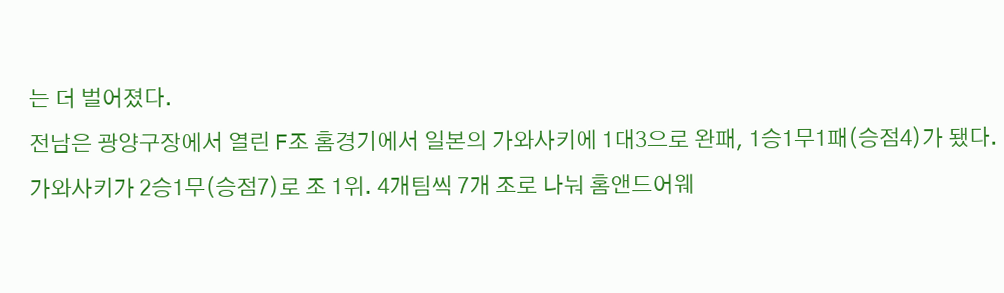는 더 벌어졌다.
전남은 광양구장에서 열린 F조 홈경기에서 일본의 가와사키에 1대3으로 완패, 1승1무1패(승점4)가 됐다. 가와사키가 2승1무(승점7)로 조 1위. 4개팀씩 7개 조로 나눠 홈앤드어웨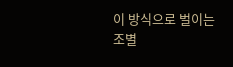이 방식으로 벌이는 조별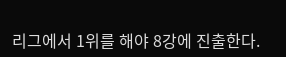리그에서 1위를 해야 8강에 진출한다.